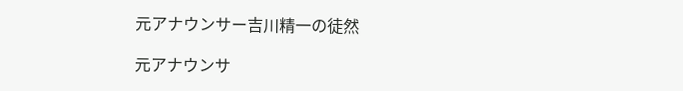元アナウンサー吉川精一の徒然

元アナウンサ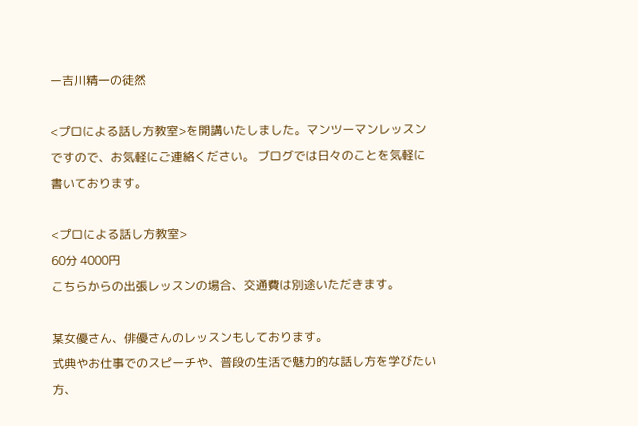ー吉川精一の徒然

<プロによる話し方教室>を開講いたしました。マンツーマンレッスンですので、お気軽にご連絡ください。 ブログでは日々のことを気軽に書いております。

<プロによる話し方教室>
60分 4000円
こちらからの出張レッスンの場合、交通費は別途いただきます。

某女優さん、俳優さんのレッスンもしております。
式典やお仕事でのスピーチや、普段の生活で魅力的な話し方を学びたい方、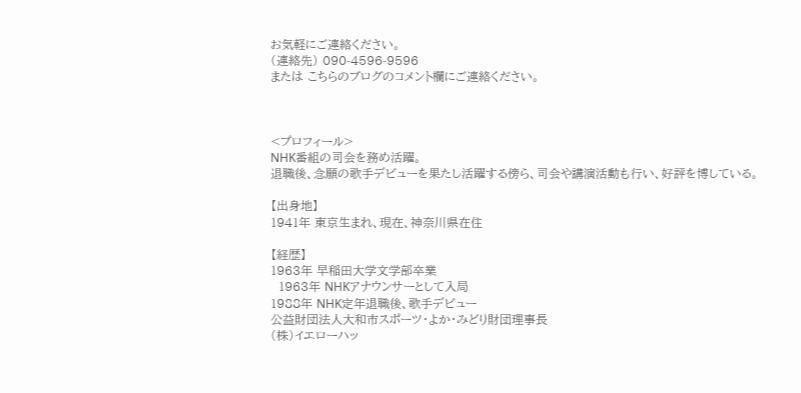お気軽にご連絡ください。
(連絡先) 090-4596-9596
または こちらのブログのコメント欄にご連絡ください。



<プロフィール>
NHK番組の司会を務め活躍。
退職後、念願の歌手デビューを果たし活躍する傍ら、司会や講演活動も行い、好評を博している。

【出身地】
1941年 東京生まれ、現在、神奈川県在住

【経歴】
1963年 早稲田大学文学部卒業
  1963年 NHKアナウンサーとして入局
1988年 NHK定年退職後、歌手デビュー
公益財団法人大和市スポーツ・よか・みどり財団理事長
(株)イエローハッ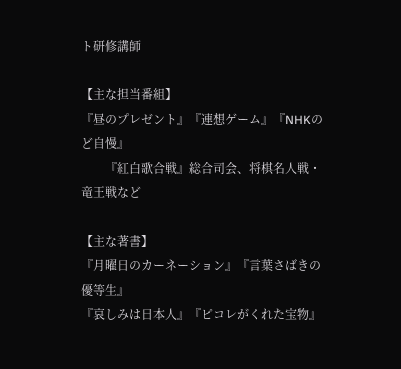ト研修講師

【主な担当番組】
『昼のプレゼント』『連想ゲーム』『NHKのど自慢』
        『紅白歌合戦』総合司会、将棋名人戦・竜王戦など

【主な著書】
『月曜日のカーネーション』『言葉さばきの優等生』
『哀しみは日本人』『ピコレがくれた宝物』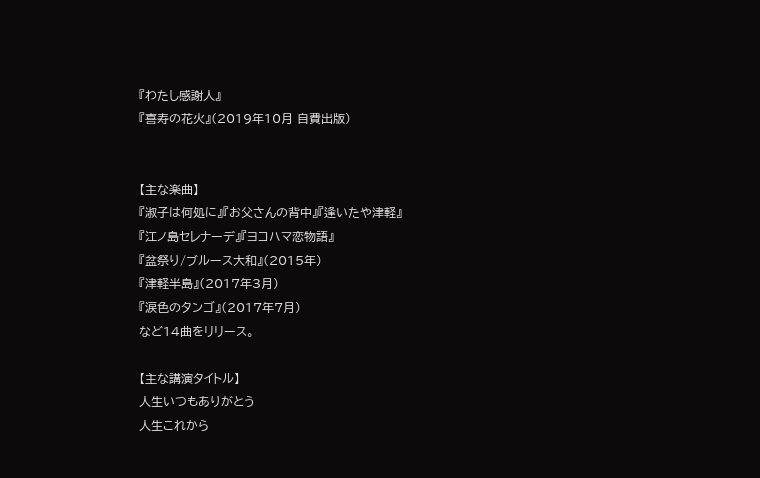『わたし感謝人』
『喜寿の花火』(2019年10月 自費出版)


【主な楽曲】
『淑子は何処に』『お父さんの背中』『逢いたや津軽』
『江ノ島セレナーデ』『ヨコハマ恋物語』
『盆祭り/ブルース大和』(2015年)
『津軽半島』(2017年3月)
『涙色のタンゴ』(2017年7月)
など14曲をリリース。

【主な講演タイトル】
人生いつもありがとう
人生これから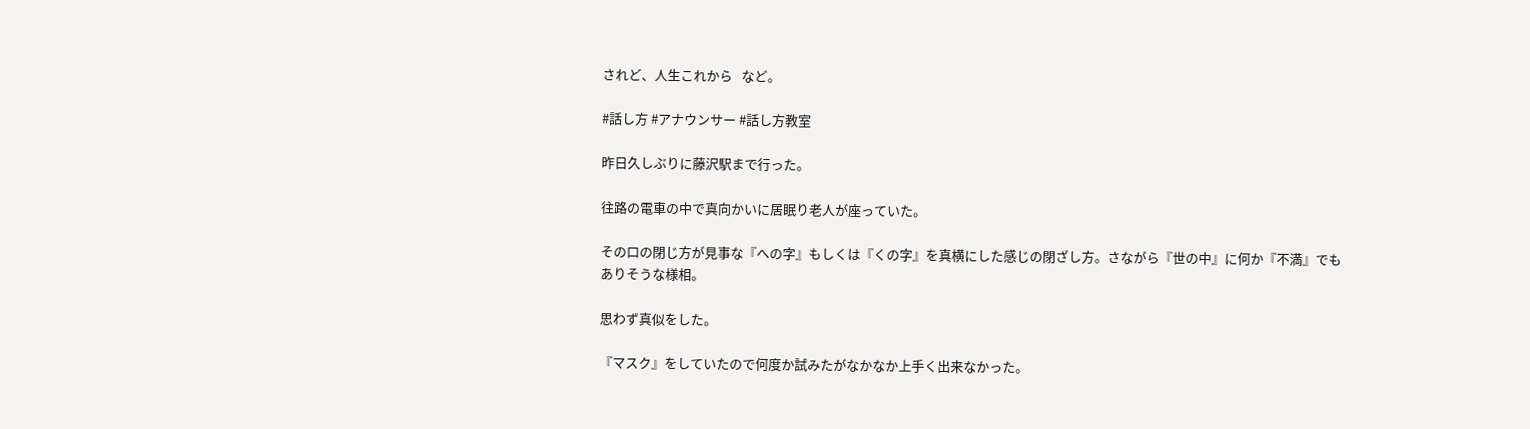されど、人生これから   など。

#話し方 #アナウンサー #話し方教室

昨日久しぶりに藤沢駅まで行った。

往路の電車の中で真向かいに居眠り老人が座っていた。

その口の閉じ方が見事な『への字』もしくは『くの字』を真横にした感じの閉ざし方。さながら『世の中』に何か『不満』でもありそうな様相。

思わず真似をした。

『マスク』をしていたので何度か試みたがなかなか上手く出来なかった。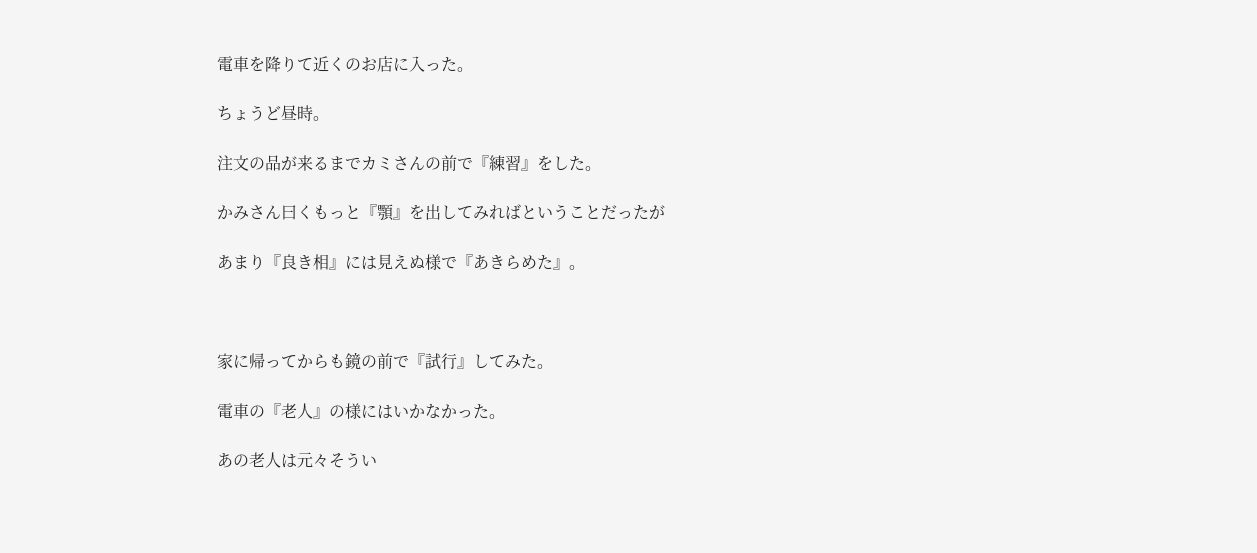電車を降りて近くのお店に入った。

ちょうど昼時。

注文の品が来るまでカミさんの前で『練習』をした。

かみさん曰くもっと『顎』を出してみればということだったが

あまり『良き相』には見えぬ様で『あきらめた』。



家に帰ってからも鏡の前で『試行』してみた。

電車の『老人』の様にはいかなかった。

あの老人は元々そうい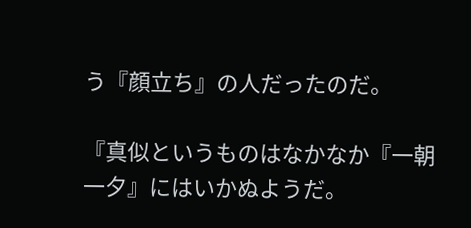う『顔立ち』の人だったのだ。

『真似というものはなかなか『一朝一夕』にはいかぬようだ。